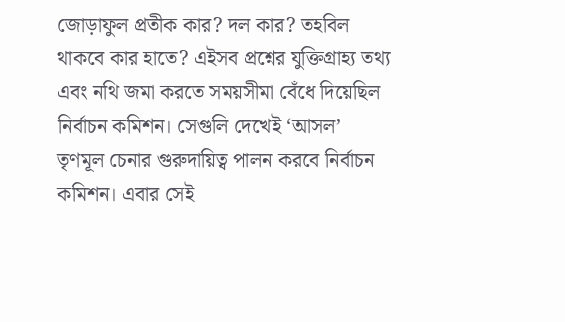জোড়াফুল প্রতীক কার? দল কার? তহবিল থাকবে কার হাতে? এইসব প্রশ্নের যুক্তিগ্রাহ্য তথ্য এবং নথি জমা করতে সময়সীমা বেঁধে দিয়েছিল নির্বাচন কমিশন। সেগুলি দেখেই ‘আসল’ তৃণমূল চেনার গুরুদায়িত্ব পালন করবে নির্বাচন কমিশন। এবার সেই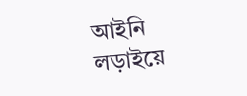আইনি লড়াইয়ে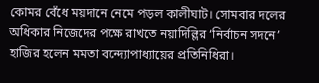কোমর বেঁধে ময়দানে নেমে পড়ল কালীঘাট। সোমবার দলের অধিকার নিজেদের পক্ষে রাখতে নয়াদিল্লির ‘নির্বাচন সদনে’ হাজির হলেন মমতা বন্দ্যোপাধ্যায়ের প্রতিনিধিরা।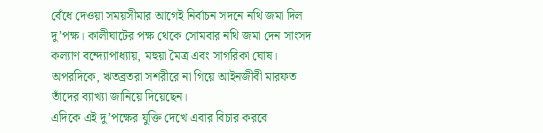বেঁধে দেওয়া সময়সীমার আগেই নির্বাচন সদনে নথি জমা দিল দু’পক্ষ। কালীঘাটের পক্ষ থেকে সোমবার নথি জমা দেন সাংসদ কল্যাণ বন্দ্যোপাধ্যায়, মহুয়া মৈত্র এবং সাগরিকা ঘোষ। অপরদিকে, ঋতব্রতরা সশরীরে না গিয়ে আইনজীবী মারফত তাঁদের ব্যাখ্যা জানিয়ে দিয়েছেন।
এদিকে এই দু’পক্ষের যুক্তি দেখে এবার বিচার করবে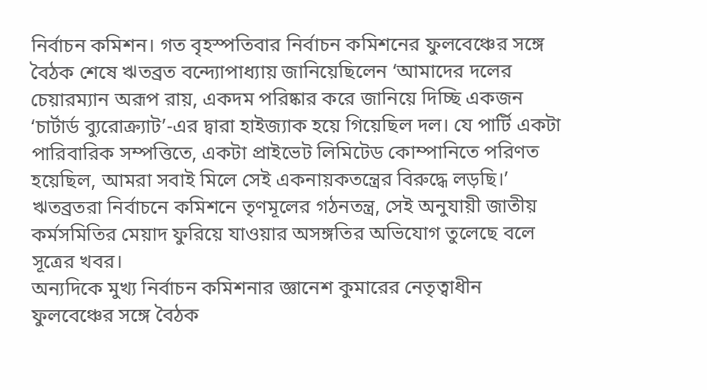নির্বাচন কমিশন। গত বৃহস্পতিবার নির্বাচন কমিশনের ফুলবেঞ্চের সঙ্গে বৈঠক শেষে ঋতব্রত বন্দ্যোপাধ্যায় জানিয়েছিলেন ‘আমাদের দলের চেয়ারম্যান অরূপ রায়, একদম পরিষ্কার করে জানিয়ে দিচ্ছি একজন ‘চার্টার্ড ব্যুরোক্র্যাট’-এর দ্বারা হাইজ্যাক হয়ে গিয়েছিল দল। যে পার্টি একটা পারিবারিক সম্পত্তিতে, একটা প্রাইভেট লিমিটেড কোম্পানিতে পরিণত হয়েছিল, আমরা সবাই মিলে সেই একনায়কতন্ত্রের বিরুদ্ধে লড়ছি।’ ঋতব্রতরা নির্বাচনে কমিশনে তৃণমূলের গঠনতন্ত্র, সেই অনুযায়ী জাতীয় কর্মসমিতির মেয়াদ ফুরিয়ে যাওয়ার অসঙ্গতির অভিযোগ তুলেছে বলে সূত্রের খবর।
অন্যদিকে মুখ্য নির্বাচন কমিশনার জ্ঞানেশ কুমারের নেতৃত্বাধীন ফুলবেঞ্চের সঙ্গে বৈঠক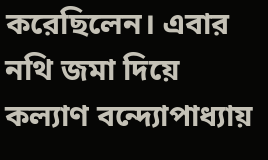করেছিলেন। এবার নথি জমা দিয়ে কল্যাণ বন্দ্যোপাধ্যায়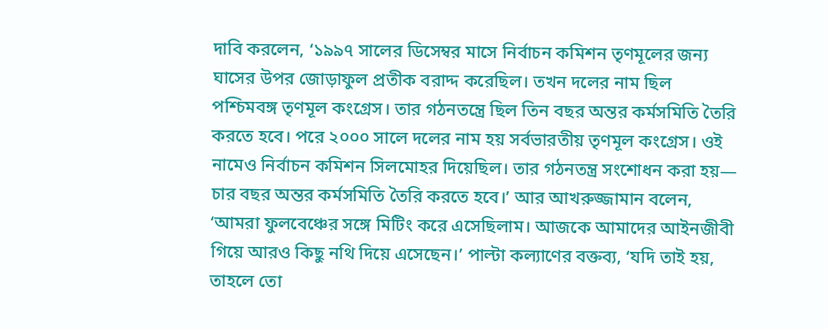দাবি করলেন, ‘১৯৯৭ সালের ডিসেম্বর মাসে নির্বাচন কমিশন তৃণমূলের জন্য ঘাসের উপর জোড়াফুল প্রতীক বরাদ্দ করেছিল। তখন দলের নাম ছিল পশ্চিমবঙ্গ তৃণমূল কংগ্রেস। তার গঠনতন্ত্রে ছিল তিন বছর অন্তর কর্মসমিতি তৈরি করতে হবে। পরে ২০০০ সালে দলের নাম হয় সর্বভারতীয় তৃণমূল কংগ্রেস। ওই নামেও নির্বাচন কমিশন সিলমোহর দিয়েছিল। তার গঠনতন্ত্র সংশোধন করা হয়— চার বছর অন্তর কর্মসমিতি তৈরি করতে হবে।’ আর আখরুজ্জামান বলেন, ‘আমরা ফুলবেঞ্চের সঙ্গে মিটিং করে এসেছিলাম। আজকে আমাদের আইনজীবী গিয়ে আরও কিছু নথি দিয়ে এসেছেন।’ পাল্টা কল্যাণের বক্তব্য, ‘যদি তাই হয়, তাহলে তো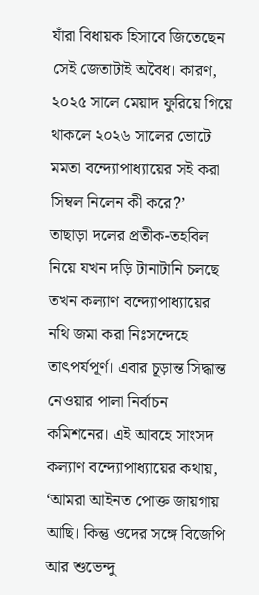যাঁরা বিধায়ক হিসাবে জিতেছেন সেই জেতাটাই অবৈধ। কারণ, ২০২৫ সালে মেয়াদ ফুরিয়ে গিয়ে থাকলে ২০২৬ সালের ভোটে মমতা বন্দ্যোপাধ্যায়ের সই করা সিম্বল নিলেন কী করে?’
তাছাড়া দলের প্রতীক-তহবিল নিয়ে যখন দড়ি টানাটানি চলছে তখন কল্যাণ বন্দ্যোপাধ্যায়ের নথি জমা করা নিঃসন্দেহে তাৎপর্যপূর্ণ। এবার চূড়ান্ত সিদ্ধান্ত নেওয়ার পালা নির্বাচন কমিশনের। এই আবহে সাংসদ কল্যাণ বন্দ্যোপাধ্যায়ের কথায়, ‘আমরা আইনত পোক্ত জায়গায় আছি। কিন্তু ওদের সঙ্গে বিজেপি আর শুভেন্দু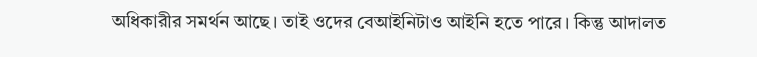অধিকারীর সমর্থন আছে। তাই ওদের বেআইনিটাও আইনি হতে পারে। কিন্তু আদালত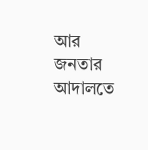আর জনতার আদালতে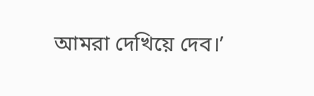আমরা দেখিয়ে দেব।’